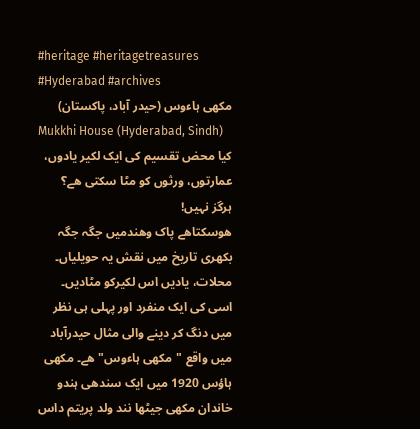#heritage #heritagetreasures #Hyderabad #archives
مکھی ہاءوس (حیدر آباد، پاکستان)
Mukkhi House (Hyderabad, Sindh)
کیا محض تقسیم کی ایک لکیر یادوں، عمارتوں، ورثوں کو مٹا سکتی ھے؟
ہرگز نہیں!
ھوسکتاھے پاک وھندمیں جگہ جگہ بکھری تاریخ میں نقش یہ حویلیاں۔ محلات، یادیں اس لکیرکو مٹادیں۔
اسی کی ایک منفرد اور پہلی ہی نظر میں دنگ کر دینے والی مثال حیدرآباد میں واقع "مکھی ہاءوس" ھے۔ مکھی ہاؤس 1920 میں ایک سندھی ہندو خاندان مکھی جیٹھا نند ولد پریتم داس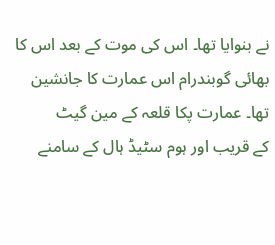نے بنوایا تھا۔ اس کی موت کے بعد اس کا بھائی گوبندرام اس عمارت کا جانشین تھا۔ عمارت پکا قلعہ کے مین گیٹ
کے قریب اور ہوم سٹیڈ ہال کے سامنے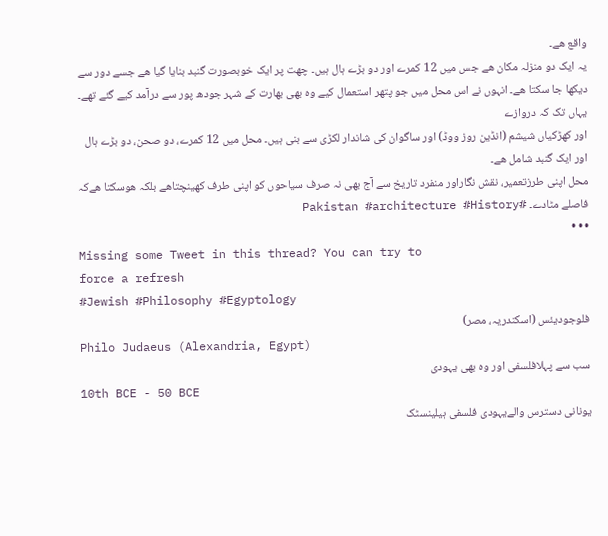واقع ھے۔
یہ ایک دو منزلہ مکان ھے جس میں 12 کمرے اور دو بڑے ہال ہیں۔ چھت پر ایک خوبصورت گنبد بنایا گیا ھے جسے دور سے دیکھا جا سکتا ھے۔ انہوں نے اس محل میں جو پتھر استعمال کیے وہ بھی بھارت کے شہر جودھ پور سے درآمد کیے گئے تھے۔ یہاں تک کہ دروازے
اور کھڑکیاں شیشم (انڈین روز ووڈ) اور ساگوان کی شاندار لکڑی سے بنی ہیں۔ محل میں 12 کمرے، دو صحن، دو بڑے ہال اور ایک گنبد شامل ھے۔
محل اپنی طرزتعمیر، نقش نگاراور منفرد تاریخ سے آج بھی نہ صرف سیاحوں کو اپنی طرف کھینچتاھے بلکہ ھوسکتا ھےکہ فاصلے مٹادے۔ #Pakistan #architecture #History
• • •
Missing some Tweet in this thread? You can try to
force a refresh
#Jewish #Philosophy #Egyptology
فلوجودیئس (اسکندریہ، مصر)
Philo Judaeus (Alexandria, Egypt)
سب سے پہلافلسفی اور وہ بھی یہودی
10th BCE - 50 BCE
یونانی دسترس والےیہودی فلسفی ہیلینسٹک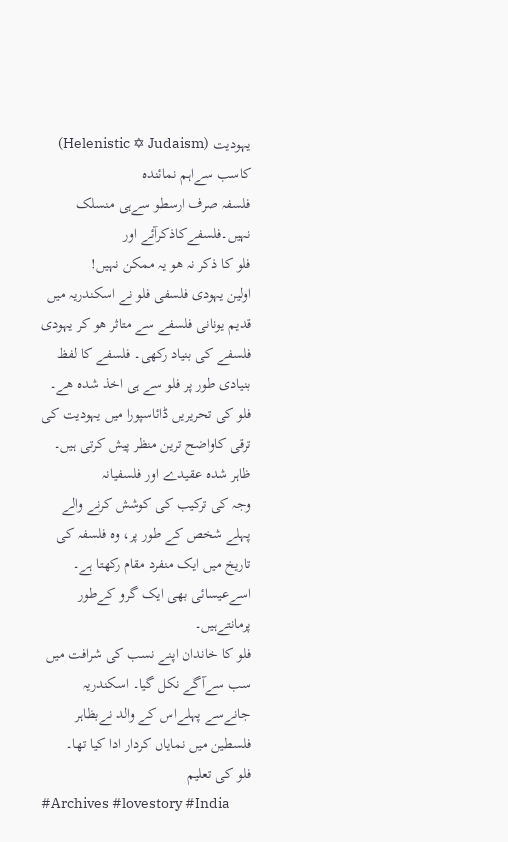یہودیت (Helenistic ✡ Judaism) کاسب سےاہم نمائندہ
فلسفہ صرف ارسطو سےہی منسلک نہیں۔فلسفےکاذکرآئے اور
فلو کا ذکر نہ ھو یہ ممکن نہیں!
اولین یہودی فلسفی فلو نے اسکندریہ میں قدیم یونانی فلسفے سے متاثر ھو کر یہودی فلسفے کی بنیاد رکھی۔ فلسفے کا لفظ بنیادی طور پر فلو سے ہی اخذ شدہ ھے۔
فلو کی تحریریں ڈائاسپورا میں یہودیت کی ترقی کاواضح ترین منظر پیش کرتی ہیں۔ ظاہر شدہ عقیدے اور فلسفیانہ
وجہ کی ترکیب کی کوشش کرنے والے پہلے شخص کے طور پر، وہ فلسفہ کی تاریخ میں ایک منفرد مقام رکھتا ہے۔ اسےعیسائی بھی ایک گرو کےطور پرمانتےہیں۔
فلو کا خاندان اپنے نسب کی شرافت میں سب سےآگے نکل گیا۔ اسکندریہ جانےسے پہلےاس کے والد نےبظاہر فلسطین میں نمایاں کردار ادا کیا تھا۔
فلو کی تعلیم
#Archives #lovestory #India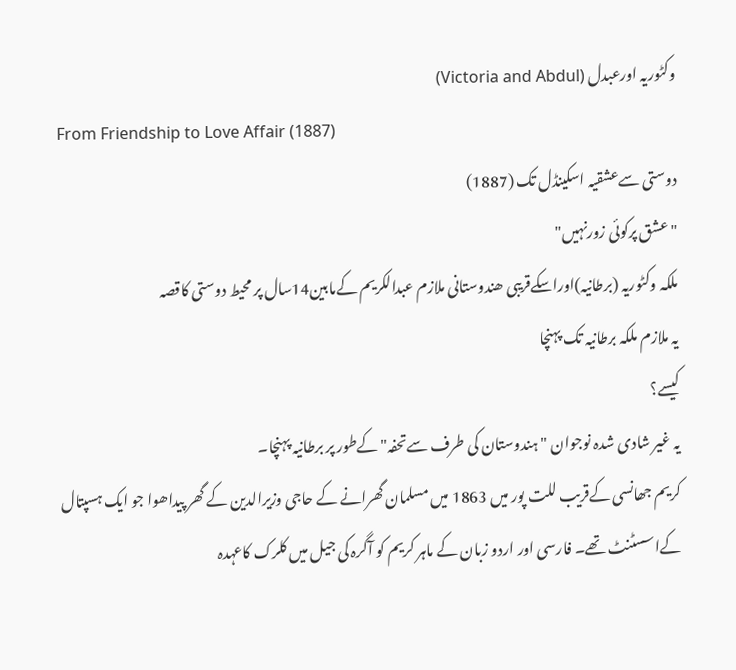وکٹوریہ اورعبدل (Victoria and Abdul)
From Friendship to Love Affair (1887)
دوستی سےعشقیہ اسکینڈل تک (1887)
"عشق پرکوئی زورنہیں"
ملکہ وکٹوریہ (برطانیہ)اوراسکےقریبی ھندوستانی ملازم عبدالکریم کےمابین14سال پر محیط دوستی کاقصہ
یہ ملازم ملکہ برطانیہ تک پہنچا
کیسے؟
یہ غیر شادی شدہ نوجوان "ہندوستان کی طرف سےتحفہ" کےطور پر برطانیہ پہنچا۔
کریم جھانسی کےقریب للت پور میں 1863 میں مسلمان گھرانے کے حاجی وزیرالدین کے گھر پیداھوا جو ایک ہسپتال کےاسسٹنٹ تھے۔ فارسی اور اردو زبان کے ماہر کریم کو آگرہ کی جیل میں کلرک کاعہدہ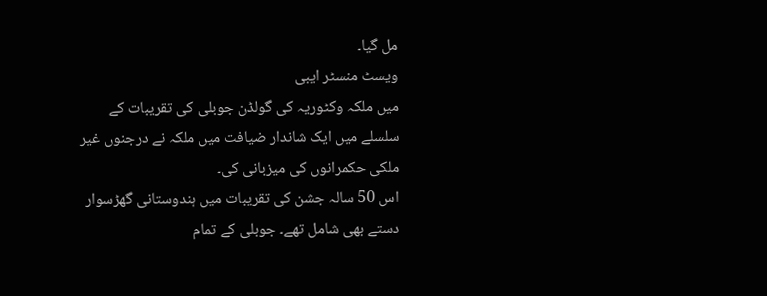مل گیا۔
ویسٹ منسٹر ایبی
میں ملکہ وکٹوریہ کی گولڈن جوبلی کی تقریبات کے سلسلے میں ایک شاندار ضیافت میں ملکہ نے درجنوں غیر ملکی حکمرانوں کی میزبانی کی۔
اس 50 سالہ جشن کی تقریبات میں ہندوستانی گھڑسوار دستے بھی شامل تھے۔ جوبلی کے تمام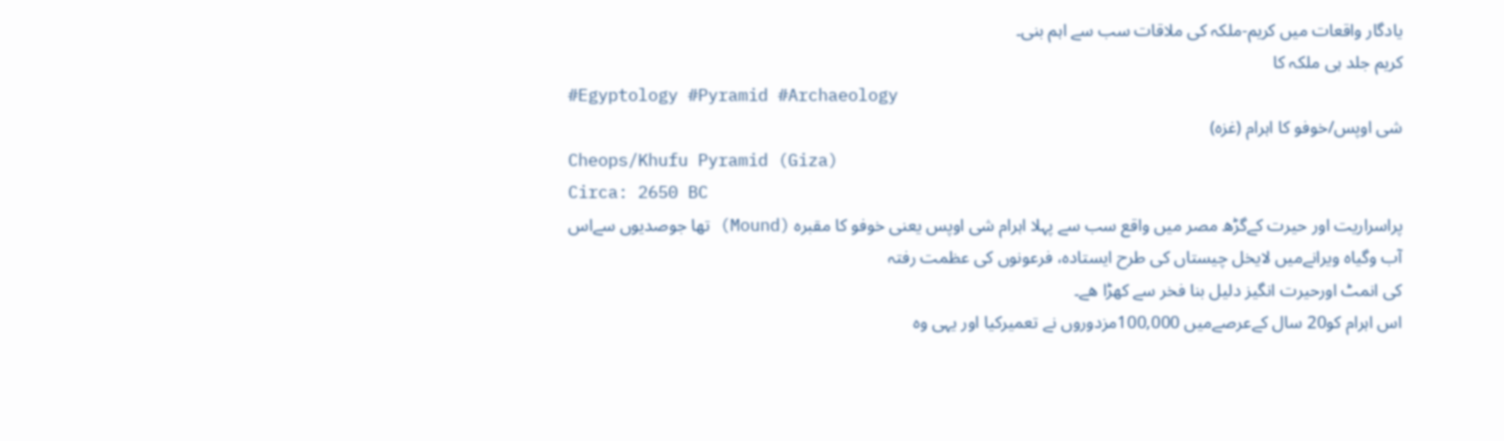یادگار واقعات میں کریم-ملکہ کی ملاقات سب سے اہم بنی۔
کریم جلد ہی ملکہ کا
#Egyptology #Pyramid #Archaeology
شی اوپس/خوفو کا اہرام (غزہ)
Cheops/Khufu Pyramid (Giza)
Circa: 2650 BC
پراسراریت اور حیرت کےگڑھ مصر میں واقع سب سے پہلا اہرام شی اوپس یعنی خوفو کا مقبرہ (Mound) تھا جوصدیوں سےاس آب وگیاہ ویرانےمیں لایخل چیستاں کی طرح ایستادہ، فرعونوں کی عظمت رفتہ
کی انمٹ اورحیرت انگیز دلیل بنا فخر سے کھڑا ھے۔
اس اہرام کو20 سال کےعرصےمیں 100,000مزدوروں نے تعمیرکیا اور یہی وہ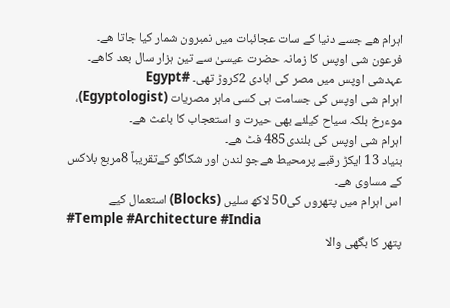اہرام ھے جسے دنیا کے سات عجائبات میں نمبرون شمار کیا جاتا ھے۔
فرعون شی اوپس کا زمانہ حضرت عیسیٰ سے تین ہزار سال بعد کاھے۔ عہدشی اوپس میں مصر کی ابادی 2کروڑ تھی۔ #Egypt
اہرام شی اوپس کی جسامت ہی کسی ماہر مصریات (Egyptologist)، موءرخ بلکہ سیاح کیلئے بھی حیرت و استعجاب کا باعث ھے۔
اہرام شی اوپس کی بلندی485 فٹ ھے۔
بنیاد 13 ایکڑ رقبے پرمحیط ھےجو لندن اور شکاگو کےتقریباً 8مربع بلاکس کے مساوی ھے۔
اس اہرام میں پتھروں کی50 لاکھ سلیں (Blocks) استعمال کیے
#Temple #Architecture #India
پتھر کا بگھی والا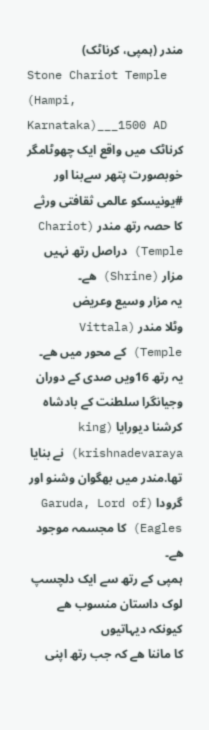مندر (ہمپی، کرناٹک)
Stone Chariot Temple (Hampi, Karnataka)___1500 AD
کرناٹک میں واقع ایک چھوٹامگر خوبصورت پتھر سےبنا اور #یونیسکو عالمی ثقافتی ورثے کا حصہ رتھ مندر (Chariot Temple) دراصل رتھ نہیں مزار (Shrine) ھے۔
یہ مزار وسیع وعریض
وٹلا مندر (Vittala Temple) کے محور میں ھے۔
یہ رتھ 16ویں صدی کے دوران وجیانگرا سلطنت کے بادشاہ کرشنا دیورایا (king krishnadevaraya) نے بنایا تھا.مندر میں بھگوان وشنو اور گرودا (Garuda, Lord of Eagles) کا مجسمہ موجود ھے۔
ہمپی کے رتھ سے ایک دلچسپ لوک داستان منسوب ھے کیونکہ دیہاتیوں
کا ماننا ھے کہ جب رتھ اپنی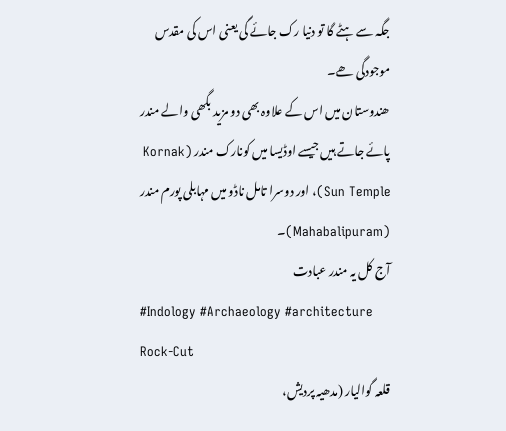جگہ سے ہٹے گا تو دنیا رک جائے گی یعنی اس کی مقدس موجودگی ھے۔
ھندوستان میں اس کے علاوہ بھی دو مزید بگھی والے مندر پائے جاتے ہیں جیسے اوڈیسا میں کونارک مندر (Kornak Sun Temple)، اور دوسرا تامل ناڈو میں مہابلی پورم مندر (Mahabalipuram)۔
آج کل یہ مندر عبادت
#Indology #Archaeology #architecture
Rock-Cut
قلعہ گوالیار (مدھیہ پردیش،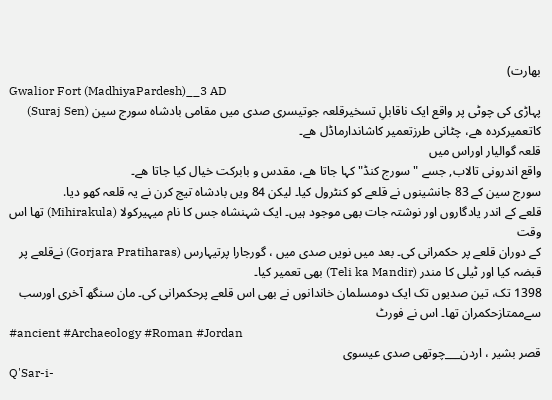بھارت)
Gwalior Fort (MadhiyaPardesh)__3 AD
پہاڑی کی چوٹی پر واقع ایک ناقابلِ تسخیرقلعہ جوتیسری صدی میں مقامی بادشاہ سورج سین (Suraj Sen) کاتعمیرکردہ ھے، چٹانی طرزتعمیر کاشاندارماڈل ھے۔
قلعہ گوالیار اوراس میں
واقع اندرونی تالاب, جسے "سورج کنڈ" کہا جاتا ھے، مقدس و بابرکت خیال کیا جاتا ھے۔
سورج سین کے 83 جانشینوں نے قلعے کو کنٹرول کیا۔ لیکن 84 ویں بادشاہ تیج کرن نے یہ قلعہ کھو دیا.
قلعے کے اندر یادگاروں اور نوشتہ جات بھی موجود ہیں۔ ایک شہنشاہ جس کا نام میہیرکولا (Mihirakula) تھا اس وقت
کے دوران قلعے پر حکمرانی کی۔ بعد میں نویں صدی میں ، گورجارا پرتیہارس (Gorjara Pratiharas) نےقلعے پر قبضہ کیا اور ٹیلی کا مندر (Teli ka Mandir) بھی تعمیر کیا۔
1398 تک، تین صدیوں تک ایک دومسلمان خاندانوں نے بھی اس قلعے پرحکمرانی کی۔ مان سنگھ آخری اورسب سےممتازحکمران تھا۔ اس نے فورٹ
#ancient #Archaeology #Roman #Jordan
قصر بشیر ، اردن___چوتھی صدی عیسوی
Q'Sar-i-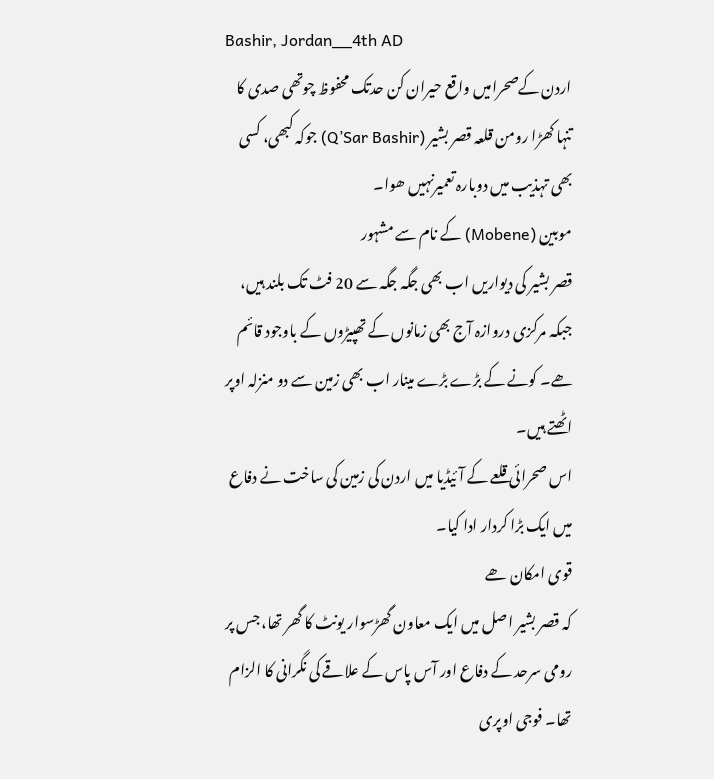Bashir, Jordan__4th AD
اردن کےصحرامیں واقع حیران کن حدتک محفوظ چوتھی صدی کا تنہا کھڑا رومن قلعہ قصر بشیر (Q’Sar Bashir) جوکہ کبھی، کسی بھی تہذیب میں دوبارہ تعمیرنہیں ھوا۔
موبین (Mobene) کے نام سے مشہور
قصر بشیر کی دیواریں اب بھی جگہ جگہ سے 20 فٹ تک بلند ہیں، جبکہ مرکزی دروازہ آج بھی زمانوں کے تھپیڑوں کے باوجود قائم ھے۔ کونے کے بڑے بڑے مینار اب بھی زمین سے دو منزلہ اوپر اٹھتے ہیں۔
اس صحرائی قلعے کے آئیڈیا میں اردن کی زمین کی ساخت نے دفاع میں ایک بڑا کردار ادا کیا۔
قوی امکان ھے
کہ قصر بشیر اصل میں ایک معاون گھڑسوار یونٹ کا گھر تھا، جس پر رومی سرحد کے دفاع اور آس پاس کے علاقے کی نگرانی کا الزام تھا۔ فوجی اوپری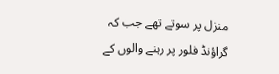منزل پر سوتے تھے جب کہ گراؤنڈ فلور پر رہنے والوں کے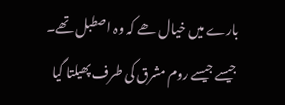بارے میں خیال ھے کہ وہ اصطبل تھے۔
جیسے جیسے روم مشرق کی طرف پھیلتا گیا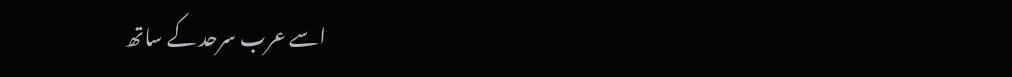اسے عرب سرحد کے ساتھ